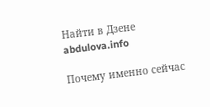Найти в Дзене
abdulova.info

Почему именно сейчас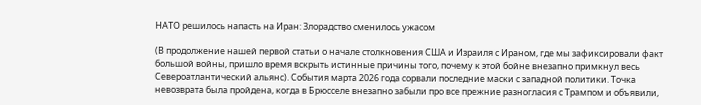НАТО решилось напасть на Иран: Злорадство сменилось ужасом

(В продолжение нашей первой статьи о начале столкновения США и Израиля с Ираном, где мы зафиксировали факт большой войны, пришло время вскрыть истинные причины того, почему к этой бойне внезапно примкнул весь Североатлантический альянс). События марта 2026 года сорвали последние маски с западной политики. Точка невозврата была пройдена, когда в Брюсселе внезапно забыли про все прежние разногласия с Трампом и объявили,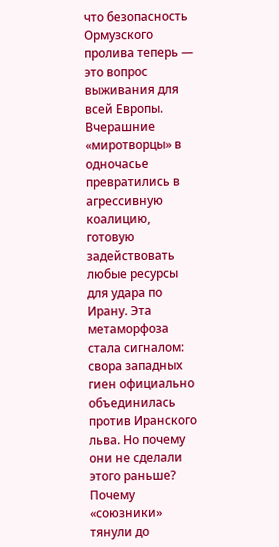что безопасность Ормузского пролива теперь — это вопрос выживания для всей Европы. Вчерашние «миротворцы» в одночасье превратились в агрессивную коалицию, готовую задействовать любые ресурсы для удара по Ирану. Эта метаморфоза стала сигналом: свора западных гиен официально объединилась против Иранского льва. Но почему они не сделали этого раньше? Почему «союзники» тянули до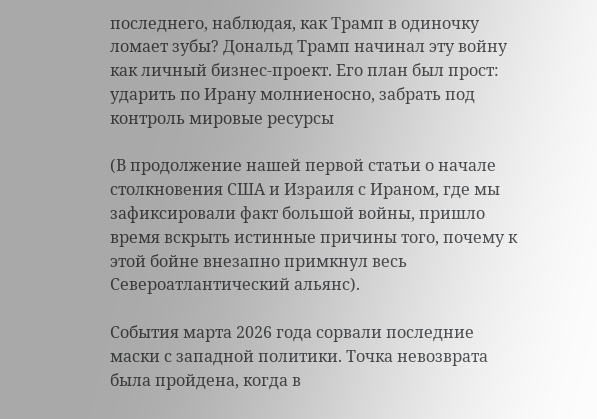последнего, наблюдая, как Трамп в одиночку ломает зубы? Дональд Трамп начинал эту войну как личный бизнес-проект. Его план был прост: ударить по Ирану молниеносно, забрать под контроль мировые ресурсы

(В продолжение нашей первой статьи о начале столкновения США и Израиля с Ираном, где мы зафиксировали факт большой войны, пришло время вскрыть истинные причины того, почему к этой бойне внезапно примкнул весь Североатлантический альянс).

События марта 2026 года сорвали последние маски с западной политики. Точка невозврата была пройдена, когда в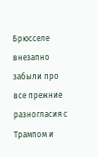Брюсселе внезапно забыли про все прежние разногласия с Трампом и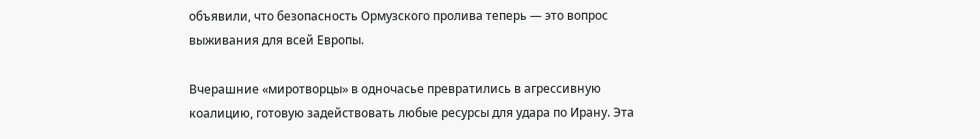объявили, что безопасность Ормузского пролива теперь — это вопрос выживания для всей Европы.

Вчерашние «миротворцы» в одночасье превратились в агрессивную коалицию, готовую задействовать любые ресурсы для удара по Ирану. Эта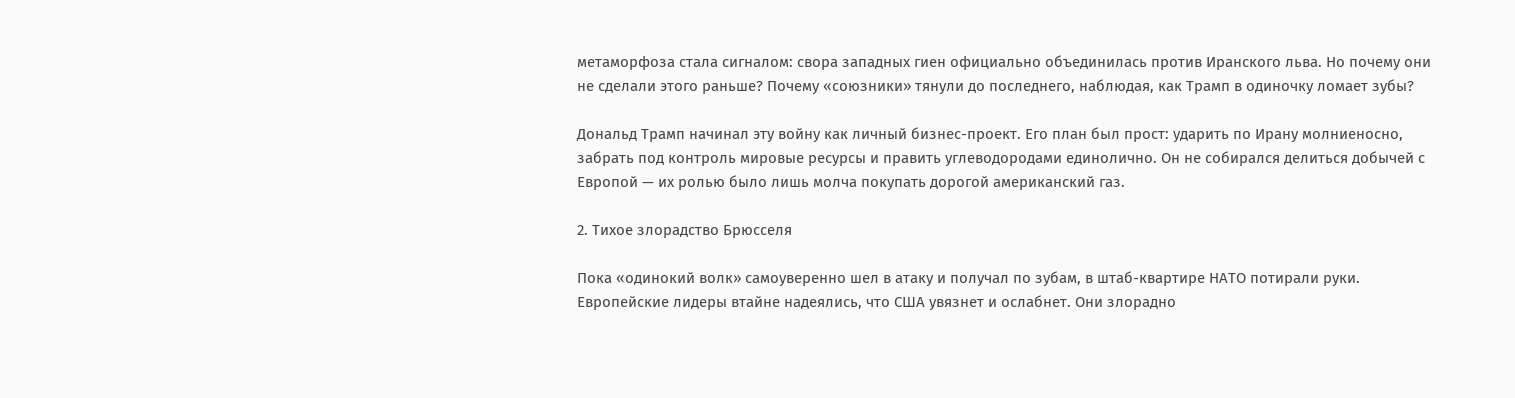метаморфоза стала сигналом: свора западных гиен официально объединилась против Иранского льва. Но почему они не сделали этого раньше? Почему «союзники» тянули до последнего, наблюдая, как Трамп в одиночку ломает зубы?

Дональд Трамп начинал эту войну как личный бизнес-проект. Его план был прост: ударить по Ирану молниеносно, забрать под контроль мировые ресурсы и править углеводородами единолично. Он не собирался делиться добычей с Европой — их ролью было лишь молча покупать дорогой американский газ.

2. Тихое злорадство Брюсселя

Пока «одинокий волк» самоуверенно шел в атаку и получал по зубам, в штаб-квартире НАТО потирали руки. Европейские лидеры втайне надеялись, что США увязнет и ослабнет. Они злорадно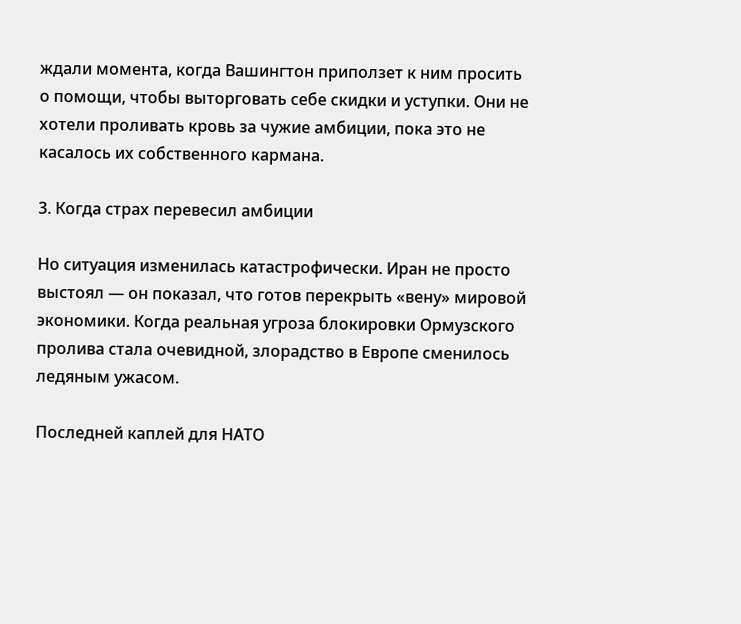ждали момента, когда Вашингтон приползет к ним просить о помощи, чтобы выторговать себе скидки и уступки. Они не хотели проливать кровь за чужие амбиции, пока это не касалось их собственного кармана.

3. Когда страх перевесил амбиции

Но ситуация изменилась катастрофически. Иран не просто выстоял — он показал, что готов перекрыть «вену» мировой экономики. Когда реальная угроза блокировки Ормузского пролива стала очевидной, злорадство в Европе сменилось ледяным ужасом.

Последней каплей для НАТО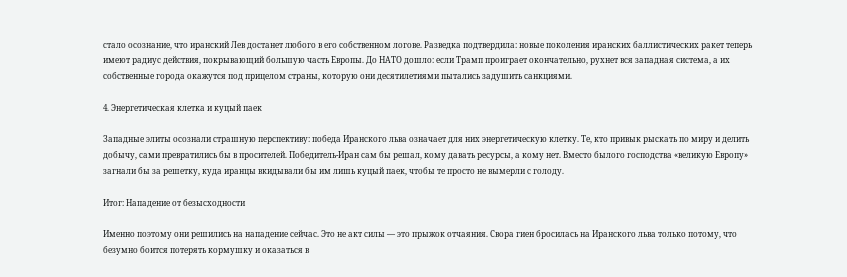стало осознание, что иранский Лев достанет любого в его собственном логове. Разведка подтвердила: новые поколения иранских баллистических ракет теперь имеют радиус действия, покрывающий большую часть Европы. До НАТО дошло: если Трамп проиграет окончательно, рухнет вся западная система, а их собственные города окажутся под прицелом страны, которую они десятилетиями пытались задушить санкциями.

4. Энергетическая клетка и куцый паек

Западные элиты осознали страшную перспективу: победа Иранского льва означает для них энергетическую клетку. Те, кто привык рыскать по миру и делить добычу, сами превратились бы в просителей. Победитель-Иран сам бы решал, кому давать ресурсы, а кому нет. Вместо былого господства «великую Европу» загнали бы за решетку, куда иранцы вкидывали бы им лишь куцый паек, чтобы те просто не вымерли с голоду.

Итог: Нападение от безысходности

Именно поэтому они решились на нападение сейчас. Это не акт силы — это прыжок отчаяния. Свора гиен бросилась на Иранского льва только потому, что безумно боится потерять кормушку и оказаться в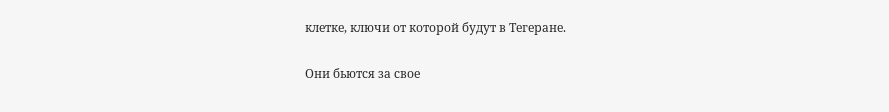клетке, ключи от которой будут в Тегеране.

Они бьются за свое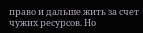право и дальше жить за счет чужих ресурсов. Но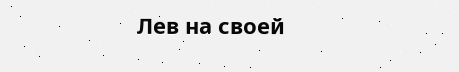Лев на своей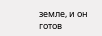земле, и он готов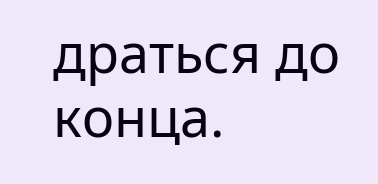драться до конца.